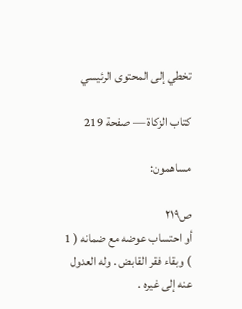تخطي إلى المحتوى الرئيسي

كتاب الزكاة — صفحة 219

مساهمون:

ص٢١٩
أو احتساب عوضه مع ضمانه ( 1 ) وبقاء فقر القابض . وله العدول عنه إلى غيره .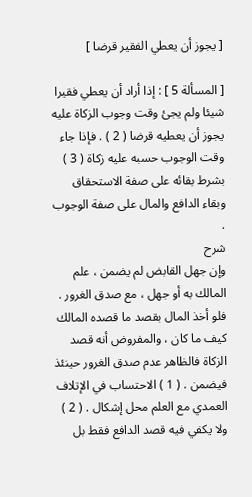[ يجوز أن يعطي الفقير قرضا ]

[ المسألة 5 ] : إذا أراد أن يعطي فقيرا شيئا ولم يجئ وقت وجوب الزكاة عليه يجوز أن يعطيه قرضا ( 2 ) . فإذا جاء وقت الوجوب حسبه عليه زكاة ( 3 ) بشرط بقائه على صفة الاستحقاق وبقاء الدافع والمال على صفة الوجوب .
شرح
وإن جهل القابض لم يضمن ، علم المالك به أو جهل ، مع صدق الغرور . فلو أخذ المال بقصد ما قصده المالك كيف ما كان ، والمفروض أنه قصد الزكاة فالظاهر عدم صدق الغرور حينئذ فيضمن . ( 1 ) الاحتساب في الإتلاف العمدي مع العلم محل إشكال . ( 2 ) ولا يكفي فيه قصد الدافع فقط بل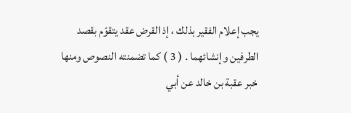يجب إعلام الفقير بذلك ، إذ القرض عقد يتقوّم بقصد الطرفين وإنشائهما . ( 3 ) كما تضمنته النصوص ومنها خبر عقبة بن خالد عن أبي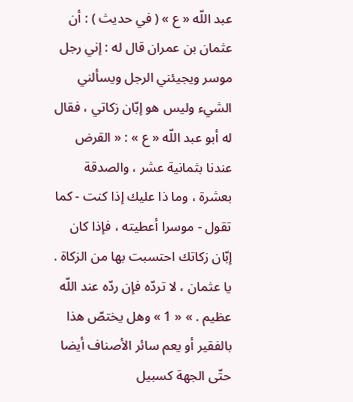عبد اللّه « ع » ( في حديث ) : أن عثمان بن عمران قال له : إني رجل موسر ويجيئني الرجل ويسألني الشيء وليس هو إبّان زكاتي ، فقال له أبو عبد اللّه « ع » : « القرض عندنا بثمانية عشر ، والصدقة بعشرة ، وما ذا عليك إذا كنت - كما تقول - موسرا أعطيته ، فإذا كان إبّان زكاتك احتسبت بها من الزكاة . يا عثمان ، لا تردّه فإن ردّه عند اللّه عظيم . » « 1 » وهل يختصّ هذا بالفقير أو يعم سائر الأصناف أيضا حتّى الجهة كسبيل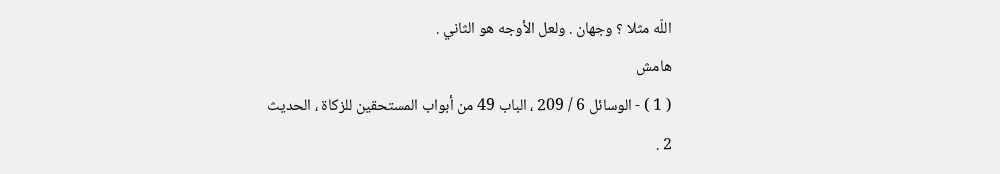اللّه مثلا ؟ وجهان . ولعل الأوجه هو الثاني .
هامش
( 1 ) - الوسائل 6 / 209 ، الباب 49 من أبواب المستحقين للزكاة ، الحديث 2 .